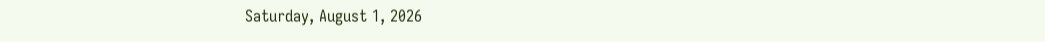Saturday, August 1, 2026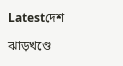Latestদেশ

ঝাড়খণ্ডে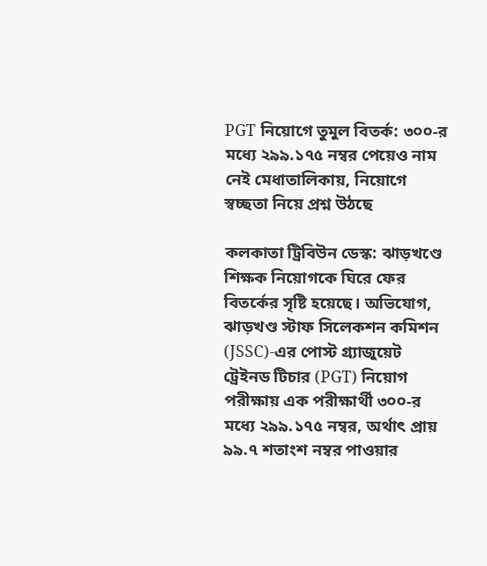PGT নিয়োগে তুমুল বিতর্ক: ৩০০-র মধ্যে ২৯৯.১৭৫ নম্বর পেয়েও নাম নেই মেধাতালিকায়, নিয়োগে স্বচ্ছতা নিয়ে প্রশ্ন উঠছে

কলকাতা ট্রিবিউন ডেস্ক: ঝাড়খণ্ডে শিক্ষক নিয়োগকে ঘিরে ফের বিতর্কের সৃষ্টি হয়েছে। অভিযোগ, ঝাড়খণ্ড স্টাফ সিলেকশন কমিশন (JSSC)-এর পোস্ট গ্র্যাজুয়েট ট্রেইনড টিচার (PGT) নিয়োগ পরীক্ষায় এক পরীক্ষার্থী ৩০০-র মধ্যে ২৯৯.১৭৫ নম্বর, অর্থাৎ প্রায় ৯৯.৭ শতাংশ নম্বর পাওয়ার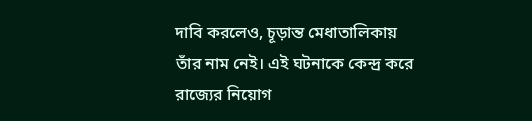দাবি করলেও, চূড়ান্ত মেধাতালিকায় তাঁর নাম নেই। এই ঘটনাকে কেন্দ্র করে রাজ্যের নিয়োগ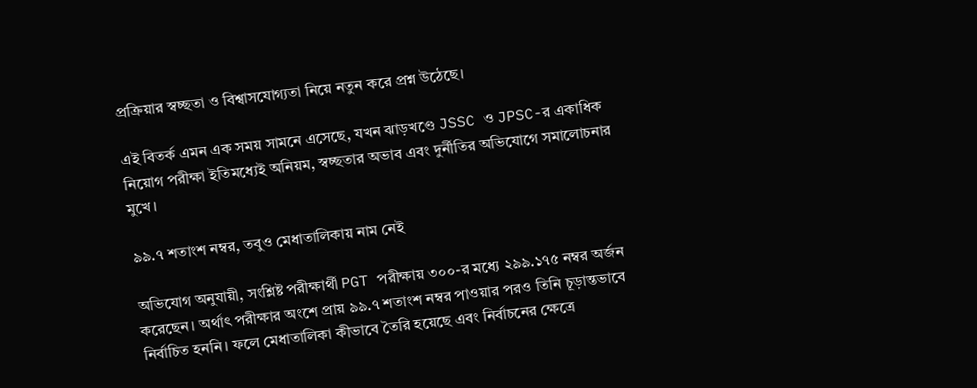প্রক্রিয়ার স্বচ্ছতা ও বিশ্বাসযোগ্যতা নিয়ে নতুন করে প্রশ্ন উঠেছে।

এই বিতর্ক এমন এক সময় সামনে এসেছে, যখন ঝাড়খণ্ডে JSSC ও JPSC-র একাধিক নিয়োগ পরীক্ষা ইতিমধ্যেই অনিয়ম, স্বচ্ছতার অভাব এবং দুর্নীতির অভিযোগে সমালোচনার মুখে।

৯৯.৭ শতাংশ নম্বর, তবুও মেধাতালিকায় নাম নেই

অভিযোগ অনুযায়ী, সংশ্লিষ্ট পরীক্ষার্থী PGT পরীক্ষায় ৩০০-র মধ্যে ২৯৯.১৭৫ নম্বর অর্জন করেছেন। অর্থাৎ পরীক্ষার অংশে প্রায় ৯৯.৭ শতাংশ নম্বর পাওয়ার পরও তিনি চূড়ান্তভাবে নির্বাচিত হননি। ফলে মেধাতালিকা কীভাবে তৈরি হয়েছে এবং নির্বাচনের ক্ষেত্রে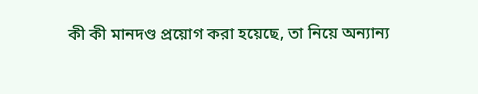কী কী মানদণ্ড প্রয়োগ করা হয়েছে, তা নিয়ে অন্যান্য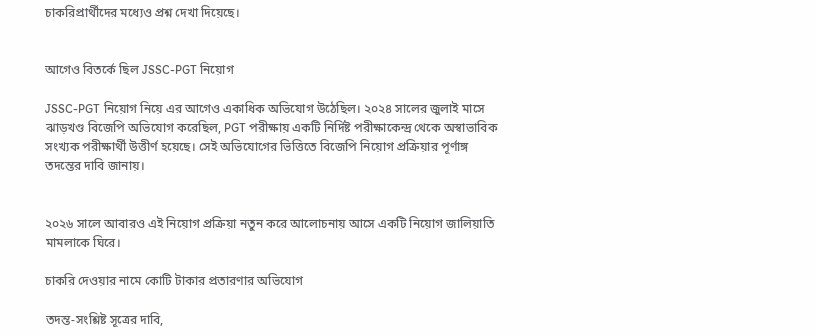চাকরিপ্রার্থীদের মধ্যেও প্রশ্ন দেখা দিয়েছে।


আগেও বিতর্কে ছিল JSSC-PGT নিয়োগ

JSSC-PGT নিয়োগ নিয়ে এর আগেও একাধিক অভিযোগ উঠেছিল। ২০২৪ সালের জুলাই মাসে ঝাড়খণ্ড বিজেপি অভিযোগ করেছিল, PGT পরীক্ষায় একটি নির্দিষ্ট পরীক্ষাকেন্দ্র থেকে অস্বাভাবিক সংখ্যক পরীক্ষার্থী উত্তীর্ণ হয়েছে। সেই অভিযোগের ভিত্তিতে বিজেপি নিয়োগ প্রক্রিয়ার পূর্ণাঙ্গ তদন্তের দাবি জানায়।


২০২৬ সালে আবারও এই নিয়োগ প্রক্রিয়া নতুন করে আলোচনায় আসে একটি নিয়োগ জালিয়াতি মামলাকে ঘিরে।

চাকরি দেওয়ার নামে কোটি টাকার প্রতারণার অভিযোগ

তদন্ত-সংশ্লিষ্ট সূত্রের দাবি,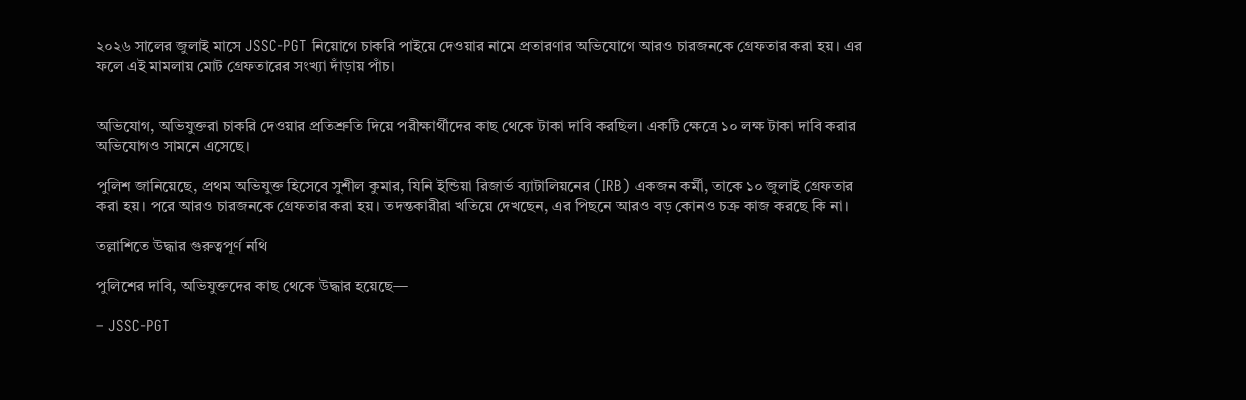২০২৬ সালের জুলাই মাসে JSSC-PGT নিয়োগে চাকরি পাইয়ে দেওয়ার নামে প্রতারণার অভিযোগে আরও চারজনকে গ্রেফতার করা হয়। এর ফলে এই মামলায় মোট গ্রেফতারের সংখ্যা দাঁড়ায় পাঁচ।


অভিযোগ, অভিযুক্তরা চাকরি দেওয়ার প্রতিশ্রুতি দিয়ে পরীক্ষার্থীদের কাছ থেকে টাকা দাবি করছিল। একটি ক্ষেত্রে ১০ লক্ষ টাকা দাবি করার অভিযোগও সামনে এসেছে।

পুলিশ জানিয়েছে, প্রথম অভিযুক্ত হিসেবে সুশীল কুমার, যিনি ইন্ডিয়া রিজার্ভ ব্যাটালিয়নের (IRB) একজন কর্মী, তাকে ১০ জুলাই গ্রেফতার করা হয়। পরে আরও চারজনকে গ্রেফতার করা হয়। তদন্তকারীরা খতিয়ে দেখছেন, এর পিছনে আরও বড় কোনও চক্র কাজ করছে কি না।

তল্লাশিতে উদ্ধার গুরুত্বপূর্ণ নথি

পুলিশের দাবি, অভিযুক্তদের কাছ থেকে উদ্ধার হয়েছে—

– JSSC-PGT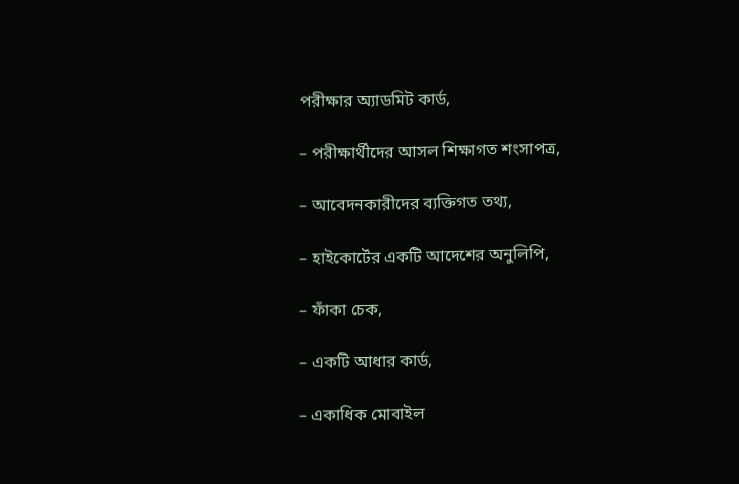পরীক্ষার অ্যাডমিট কার্ড,

– পরীক্ষার্থীদের আসল শিক্ষাগত শংসাপত্র,

– আবেদনকারীদের ব্যক্তিগত তথ্য,

– হাইকোর্টের একটি আদেশের অনুলিপি,

– ফাঁকা চেক,

– একটি আধার কার্ড,

– একাধিক মোবাইল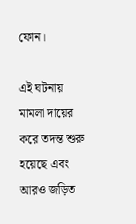ফোন।

এই ঘটনায় মামলা দায়ের করে তদন্ত শুরু হয়েছে এবং আরও জড়িত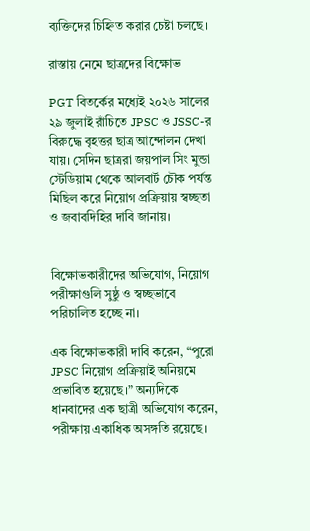ব্যক্তিদের চিহ্নিত করার চেষ্টা চলছে।

রাস্তায় নেমে ছাত্রদের বিক্ষোভ

PGT বিতর্কের মধ্যেই ২০২৬ সালের ২৯ জুলাই রাঁচিতে JPSC ও JSSC-র বিরুদ্ধে বৃহত্তর ছাত্র আন্দোলন দেখা যায়। সেদিন ছাত্ররা জয়পাল সিং মুন্ডা স্টেডিয়াম থেকে আলবার্ট চৌক পর্যন্ত মিছিল করে নিয়োগ প্রক্রিয়ায় স্বচ্ছতা ও জবাবদিহির দাবি জানায়।


বিক্ষোভকারীদের অভিযোগ, নিয়োগ পরীক্ষাগুলি সুষ্ঠু ও স্বচ্ছভাবে পরিচালিত হচ্ছে না।

এক বিক্ষোভকারী দাবি করেন, “পুরো JPSC নিয়োগ প্রক্রিয়াই অনিয়মে প্রভাবিত হয়েছে।” অন্যদিকে ধানবাদের এক ছাত্রী অভিযোগ করেন, পরীক্ষায় একাধিক অসঙ্গতি রয়েছে।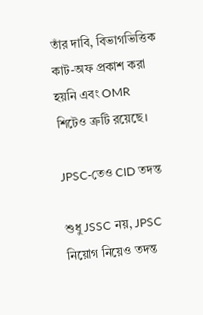তাঁর দাবি, বিভাগভিত্তিক কাট-অফ প্রকাশ করা হয়নি এবং OMR শিটেও ত্রুটি রয়েছে।

JPSC-তেও CID তদন্ত

শুধু JSSC নয়, JPSC নিয়োগ নিয়েও তদন্ত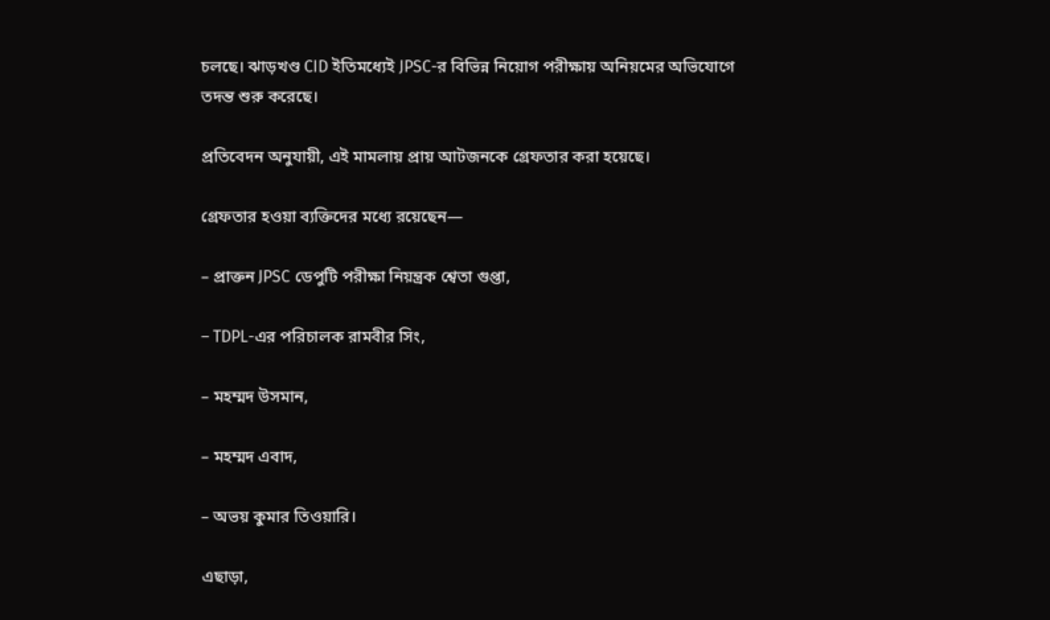চলছে। ঝাড়খণ্ড CID ইতিমধ্যেই JPSC-র বিভিন্ন নিয়োগ পরীক্ষায় অনিয়মের অভিযোগে তদন্ত শুরু করেছে।

প্রতিবেদন অনুযায়ী, এই মামলায় প্রায় আটজনকে গ্রেফতার করা হয়েছে।

গ্রেফতার হওয়া ব্যক্তিদের মধ্যে রয়েছেন—

– প্রাক্তন JPSC ডেপুটি পরীক্ষা নিয়ন্ত্রক শ্বেতা গুপ্তা,

– TDPL-এর পরিচালক রামবীর সিং,

– মহম্মদ উসমান,

– মহম্মদ এবাদ,

– অভয় কুমার তিওয়ারি।

এছাড়া,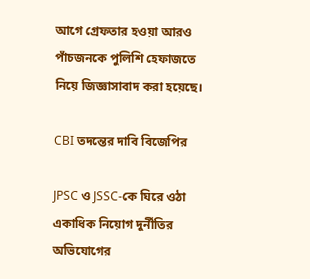আগে গ্রেফতার হওয়া আরও পাঁচজনকে পুলিশি হেফাজতে নিয়ে জিজ্ঞাসাবাদ করা হয়েছে।

CBI তদন্তের দাবি বিজেপির

JPSC ও JSSC-কে ঘিরে ওঠা একাধিক নিয়োগ দুর্নীতির অভিযোগের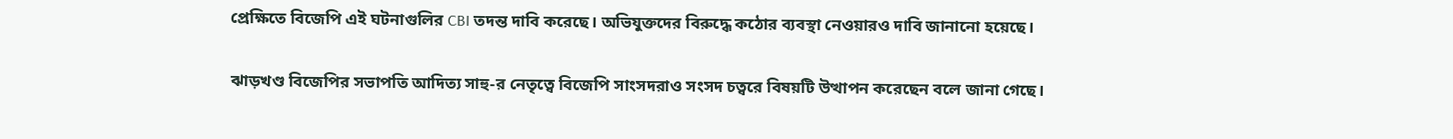প্রেক্ষিতে বিজেপি এই ঘটনাগুলির CBI তদন্ত দাবি করেছে। অভিযুক্তদের বিরুদ্ধে কঠোর ব্যবস্থা নেওয়ারও দাবি জানানো হয়েছে।

ঝাড়খণ্ড বিজেপির সভাপতি আদিত্য সাহু-র নেতৃত্বে বিজেপি সাংসদরাও সংসদ চত্বরে বিষয়টি উত্থাপন করেছেন বলে জানা গেছে।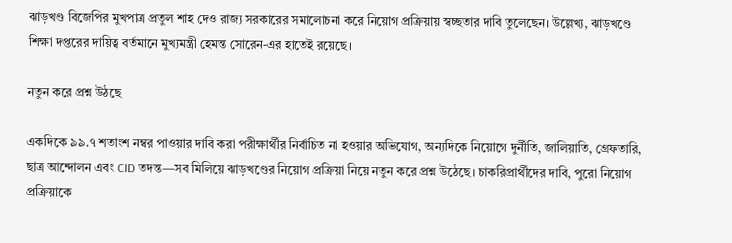ঝাড়খণ্ড বিজেপির মুখপাত্র প্রতুল শাহ দেও রাজ্য সরকারের সমালোচনা করে নিয়োগ প্রক্রিয়ায় স্বচ্ছতার দাবি তুলেছেন। উল্লেখ্য, ঝাড়খণ্ডে শিক্ষা দপ্তরের দায়িত্ব বর্তমানে মুখ্যমন্ত্রী হেমন্ত সোরেন-এর হাতেই রয়েছে।

নতুন করে প্রশ্ন উঠছে

একদিকে ৯৯.৭ শতাংশ নম্বর পাওয়ার দাবি করা পরীক্ষার্থীর নির্বাচিত না হওয়ার অভিযোগ, অন্যদিকে নিয়োগে দুর্নীতি, জালিয়াতি, গ্রেফতারি, ছাত্র আন্দোলন এবং CID তদন্ত—সব মিলিয়ে ঝাড়খণ্ডের নিয়োগ প্রক্রিয়া নিয়ে নতুন করে প্রশ্ন উঠেছে। চাকরিপ্রার্থীদের দাবি, পুরো নিয়োগ প্রক্রিয়াকে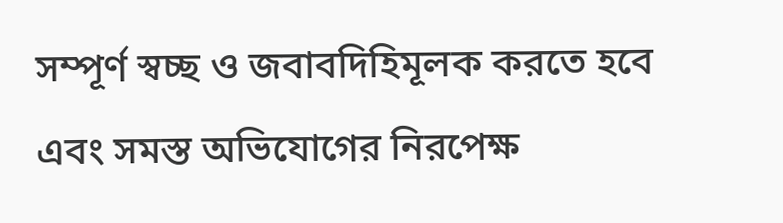সম্পূর্ণ স্বচ্ছ ও জবাবদিহিমূলক করতে হবে এবং সমস্ত অভিযোগের নিরপেক্ষ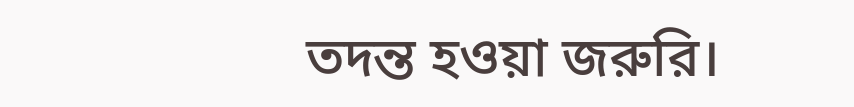তদন্ত হওয়া জরুরি।